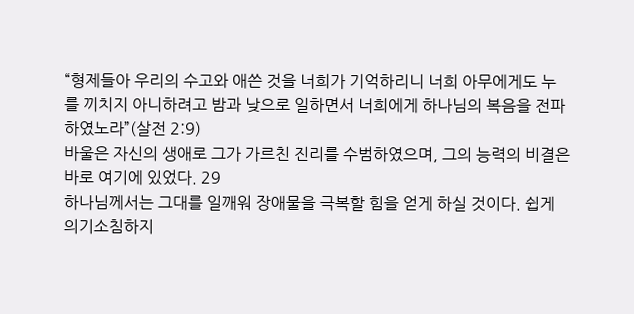“형제들아 우리의 수고와 애쓴 것을 너희가 기억하리니 너희 아무에게도 누를 끼치지 아니하려고 밤과 낮으로 일하면서 너희에게 하나님의 복음을 전파하였노라”(살전 2:9)
바울은 자신의 생애로 그가 가르친 진리를 수범하였으며, 그의 능력의 비결은 바로 여기에 있었다. 29
하나님께서는 그대를 일깨워 장애물을 극복할 힘을 얻게 하실 것이다. 쉽게 의기소침하지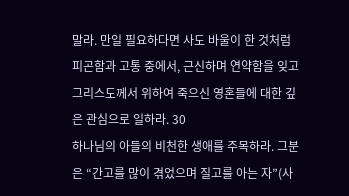말라. 만일 필요하다면 사도 바울이 한 것처럼 피곤함과 고통 중에서, 근신하며 연약함을 잊고 그리스도께서 위하여 죽으신 영혼들에 대한 깊은 관심으로 일하라. 30
하나님의 아들의 비천한 생애를 주목하라. 그분은 “간고를 많이 겪었으며 질고를 아는 자”(사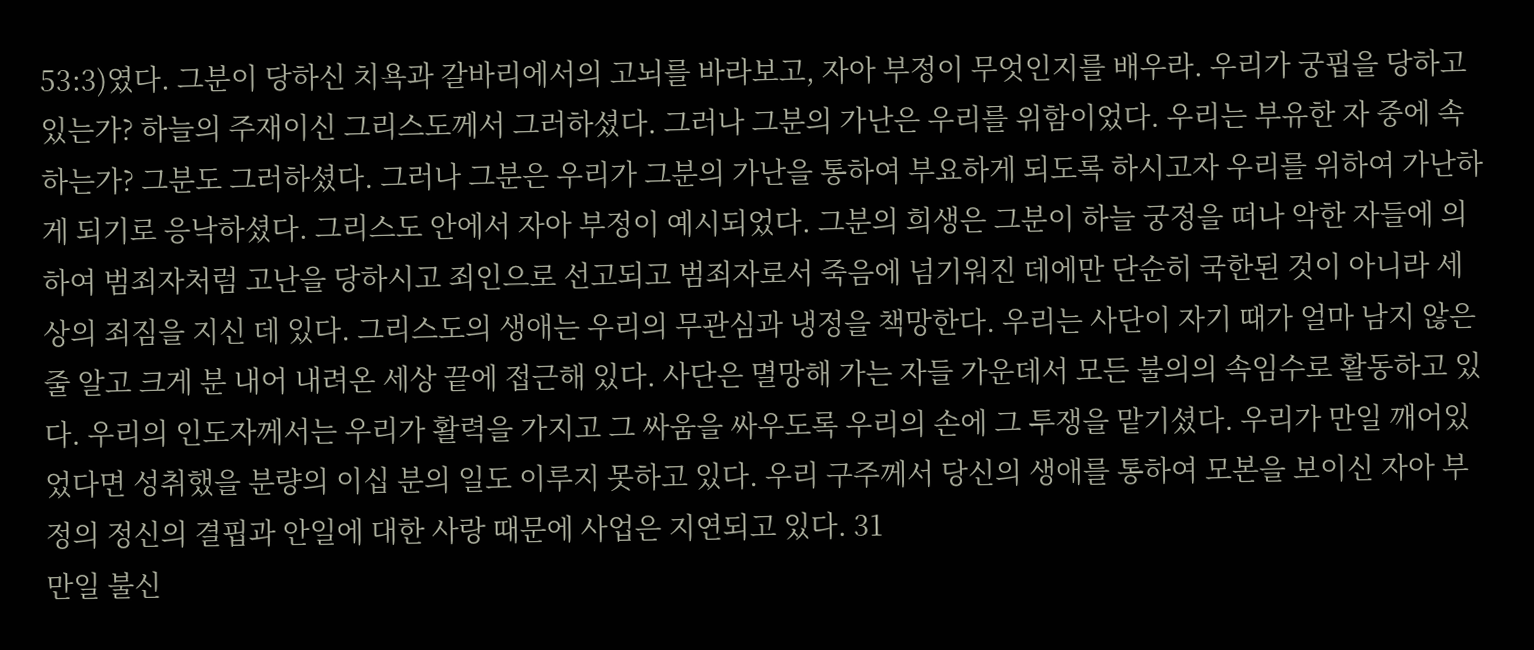53:3)였다. 그분이 당하신 치욕과 갈바리에서의 고뇌를 바라보고, 자아 부정이 무엇인지를 배우라. 우리가 궁핍을 당하고 있는가? 하늘의 주재이신 그리스도께서 그러하셨다. 그러나 그분의 가난은 우리를 위함이었다. 우리는 부유한 자 중에 속하는가? 그분도 그러하셨다. 그러나 그분은 우리가 그분의 가난을 통하여 부요하게 되도록 하시고자 우리를 위하여 가난하게 되기로 응낙하셨다. 그리스도 안에서 자아 부정이 예시되었다. 그분의 희생은 그분이 하늘 궁정을 떠나 악한 자들에 의하여 범죄자처럼 고난을 당하시고 죄인으로 선고되고 범죄자로서 죽음에 넘기워진 데에만 단순히 국한된 것이 아니라 세상의 죄짐을 지신 데 있다. 그리스도의 생애는 우리의 무관심과 냉정을 책망한다. 우리는 사단이 자기 때가 얼마 남지 않은 줄 알고 크게 분 내어 내려온 세상 끝에 접근해 있다. 사단은 멸망해 가는 자들 가운데서 모든 불의의 속임수로 활동하고 있다. 우리의 인도자께서는 우리가 활력을 가지고 그 싸움을 싸우도록 우리의 손에 그 투쟁을 맡기셨다. 우리가 만일 깨어있었다면 성취했을 분량의 이십 분의 일도 이루지 못하고 있다. 우리 구주께서 당신의 생애를 통하여 모본을 보이신 자아 부정의 정신의 결핍과 안일에 대한 사랑 때문에 사업은 지연되고 있다. 31
만일 불신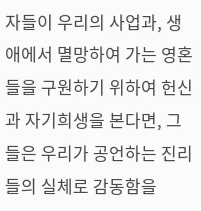자들이 우리의 사업과, 생애에서 멸망하여 가는 영혼들을 구원하기 위하여 헌신과 자기희생을 본다면, 그들은 우리가 공언하는 진리들의 실체로 감동함을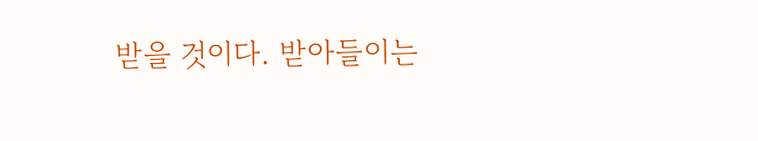받을 것이다. 받아들이는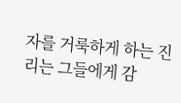자를 거룩하게 하는 진리는 그들에게 감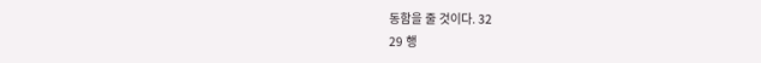동함을 줄 것이다. 32
29 행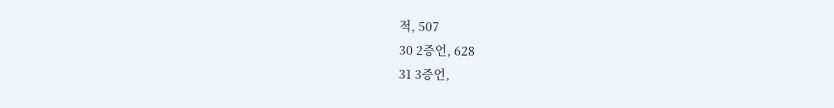적, 507
30 2증언, 628
31 3증언,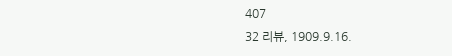407
32 리뷰, 1909.9.16.